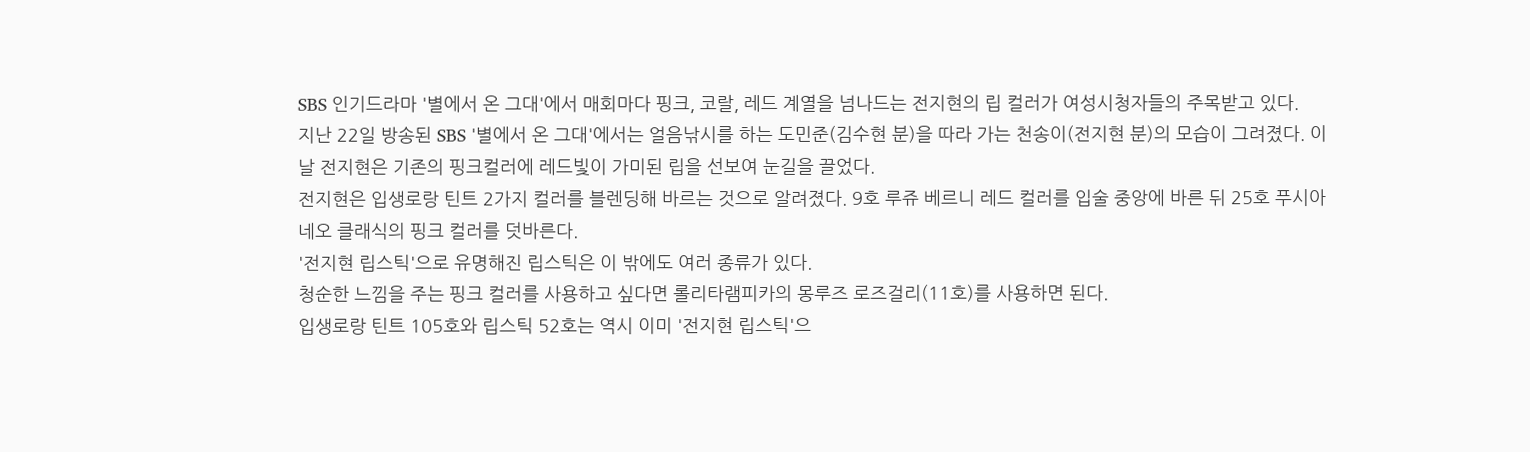SBS 인기드라마 '별에서 온 그대'에서 매회마다 핑크, 코랄, 레드 계열을 넘나드는 전지현의 립 컬러가 여성시청자들의 주목받고 있다.
지난 22일 방송된 SBS '별에서 온 그대'에서는 얼음낚시를 하는 도민준(김수현 분)을 따라 가는 천송이(전지현 분)의 모습이 그려졌다. 이 날 전지현은 기존의 핑크컬러에 레드빛이 가미된 립을 선보여 눈길을 끌었다.
전지현은 입생로랑 틴트 2가지 컬러를 블렌딩해 바르는 것으로 알려졌다. 9호 루쥬 베르니 레드 컬러를 입술 중앙에 바른 뒤 25호 푸시아 네오 클래식의 핑크 컬러를 덧바른다.
'전지현 립스틱'으로 유명해진 립스틱은 이 밖에도 여러 종류가 있다.
청순한 느낌을 주는 핑크 컬러를 사용하고 싶다면 롤리타램피카의 몽루즈 로즈걸리(11호)를 사용하면 된다.
입생로랑 틴트 105호와 립스틱 52호는 역시 이미 '전지현 립스틱'으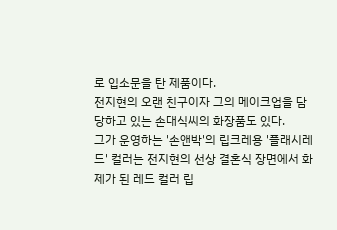로 입소문을 탄 제품이다.
전지현의 오랜 친구이자 그의 메이크업을 담당하고 있는 손대식씨의 화장품도 있다.
그가 운영하는 '손앤박'의 립크레용 '플래시레드' 컬러는 전지현의 선상 결혼식 장면에서 화제가 된 레드 컬러 립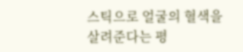스틱으로 얼굴의 혈색을 살려준다는 평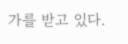가를 받고 있다.